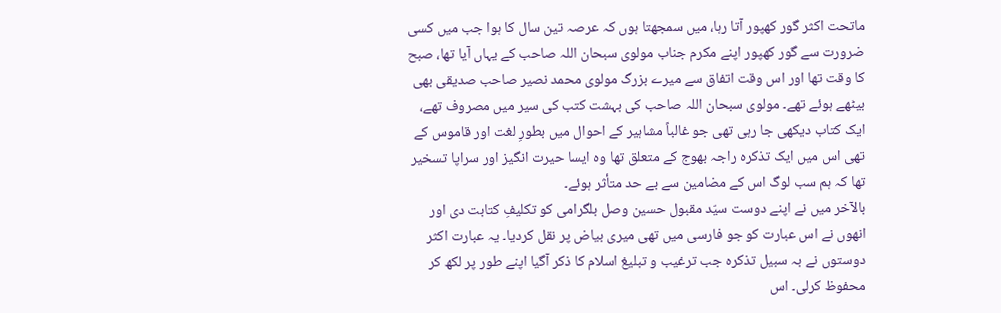ماتحت اکثر گور کھپور آتا رہا، میں سمجھتا ہوں کہ عرصہ تین سال کا ہوا جب میں کسی ضرورت سے گور کھپور اپنے مکرم جناب مولوی سبحان اللہ صاحب کے یہاں آیا تھا، صبح کا وقت تھا اور اس وقت اتفاق سے میرے بزرگ مولوی محمد نصیر صاحب صدیقی بھی بیٹھے ہوئے تھے۔ مولوی سبحان اللہ صاحب کی بہشت کتب کی سیر میں مصروف تھے، ایک کتاب دیکھی جا رہی تھی جو غالباً مشاہیر کے احوال میں بطورِ لغت اور قاموس کے تھی اس میں ایک تذکرہ راجہ بھوج کے متعلق تھا وہ ایسا حیرت انگیز اور سراپا تسخیر تھا کہ ہم سب لوگ اس کے مضامین سے بے حد متأثر ہوئے۔
بالآخر میں نے اپنے دوست سیّد مقبول حسین وصل بلگرامی کو تکلیفِ کتابت دی اور انھوں نے اس عبارت کو جو فارسی میں تھی میری بیاض پر نقل کردیا۔ یہ عبارت اکثر دوستوں نے بہ سبیل تذکرہ جب ترغیب و تبلیغ اسلام کا ذکر آگیا اپنے طور پر لکھ کر محفوظ کرلی۔ اس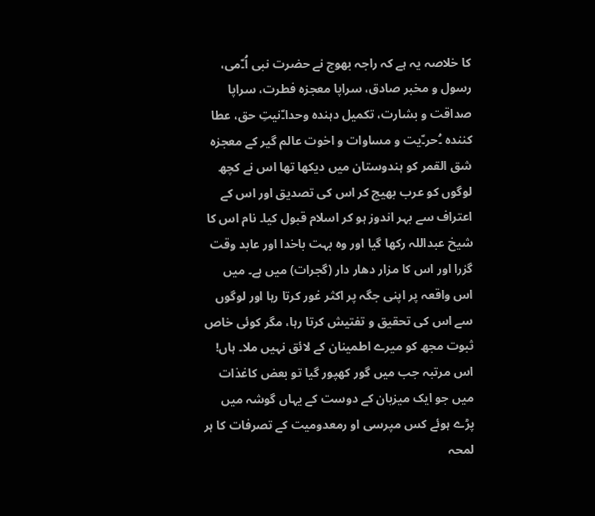کا خلاصہ یہ ہے کہ راجہ بھوج نے حضرت نبی اُ۔ّمی، رسول و مخبر صادق، سراپا معجزہ فطرت، سراپا صداقت و بشارت، تکمیل دہندہ وحدا۔ّنیتِ حق، عطا کنندہ ۔ُحر۔ّیت و مساوات و اخوت عالم گیر کے معجزہ شق القمر کو ہندوستان میں دیکھا تھا اس نے کچھ لوگوں کو عرب بھیج کر اس کی تصدیق اور اس کے اعتراف سے بہر اندوز ہو کر اسلام قبول کیا۔ نام اس کا شیخ عبداللہ رکھا گیا اور وہ بہت باخدا اور عابد وقت گزرا اور اس کا مزار دھار دار (گجرات) میں ہے۔ میں اس واقعہ پر اپنی جگہ پر اکثر غور کرتا رہا اور لوگوں سے اس کی تحقیق و تفتیش کرتا رہا، مگر کوئی خاص ثبوت مجھ کو میرے اطمینان کے لائق نہیں ملا۔ ہاں! اس مرتبہ جب میں گور کھپور گیا تو بعض کاغذات میں جو ایک میزبان کے دوست کے یہاں گوشہ میں پڑے ہوئے کس مپرسی او رمعدومیت کے تصرفات کا ہر لمحہ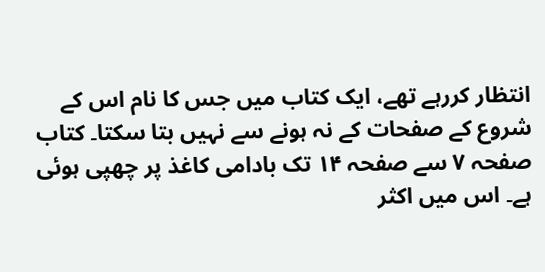انتظار کررہے تھے، ایک کتاب میں جس کا نام اس کے شروع کے صفحات کے نہ ہونے سے نہیں بتا سکتا۔ کتاب صفحہ ۷ سے صفحہ ۱۴ تک بادامی کاغذ پر چھپی ہوئی ہے۔ اس میں اکثر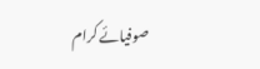صوفیائے کرام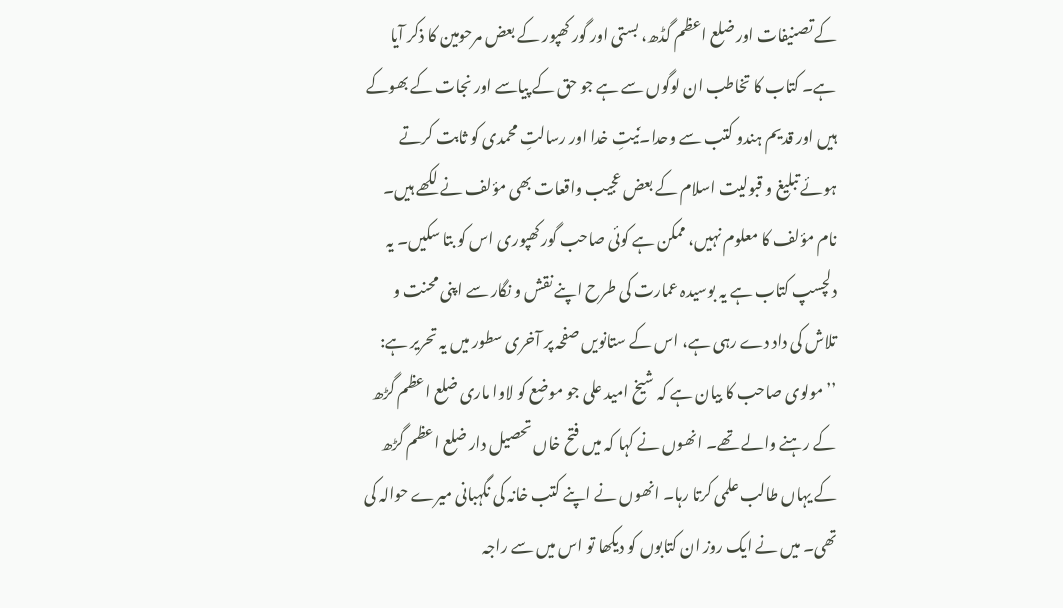کے تصنیفات اور ضلع اعظم گڈھ، بستی اور گور کھپور کے بعض مرحومین کا ذکر آیا ہے۔ کتاب کا تخاطب ان لوگوں سے ہے جو حق کے پیاسے اور نجات کے بھوکے ہیں اور قدیم ہندو کتب سے وحدا۔ّنیتِ خدا اور رسالتِ محمدی کو ثابت کرتے ہوئے تبلیغ و قبولیت اسلام کے بعض عجیب واقعات بھی مؤلف نے لکھے ہیں۔ نام مؤلف کا معلوم نہیں، ممکن ہے کوئی صاحب گور کھپوری اس کو بتا سکیں۔ یہ دلچسپ کتاب ہے یہ بوسیدہ عمارت کی طرح اپنے نقش و نگار سے اپنی محنت و تلاش کی داد دے رہی ہے، اس کے ستانویں صفحہ پر آخری سطور میں یہ تحریر ہے:
’’مولوی صاحب کا بیان ہے کہ شیخ امید علی جو موضع کو لاوا ماری ضلع اعظم گڑھ کے رہنے والے تھے۔ انھوں نے کہا کہ میں فتح خاں تحصیل دار ضلع اعظم گڑھ کے یہاں طالب علمی کرتا رہا۔ انھوں نے اپنے کتب خانہ کی نگہبانی میرے حوالہ کی تھی۔ میں نے ایک روز ان کتابوں کو دیکھا تو اس میں سے راجہ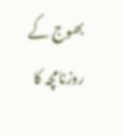بھوج کے روزنامچہ کا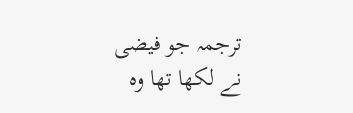ترجمہ جو فیضی نے لکھا تھا وہ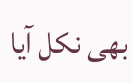بھی نکل آیا